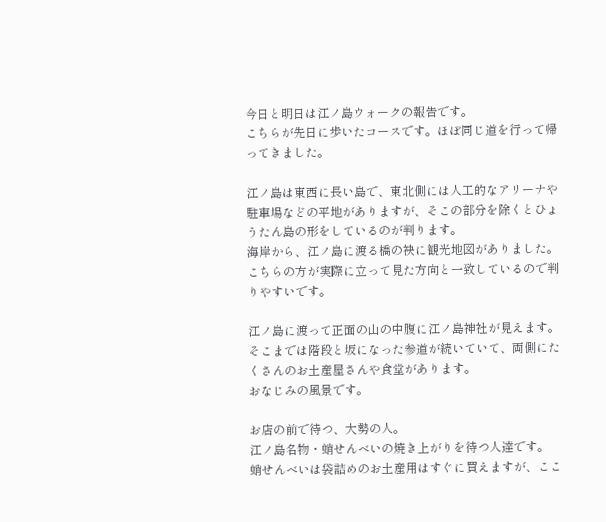今日と明日は江ノ島ウォークの報告です。
こちらが先日に歩いたコースです。ほぼ同じ道を行って帰ってきました。

江ノ島は東西に長い島で、東北側には人工的なアリーナや駐車場などの平地がありますが、そこの部分を除くとひょうたん島の形をしているのが判ります。
海岸から、江ノ島に渡る橋の袂に観光地図がありました。こちらの方が実際に立って見た方向と一致しているので判りやすいです。

江ノ島に渡って正面の山の中腹に江ノ島神社が見えます。そこまでは階段と坂になった参道が続いていて、両側にたくさんのお土産屋さんや食堂があります。
おなじみの風景です。

お店の前で待つ、大勢の人。
江ノ島名物・蛸せんべいの焼き上がりを待つ人達です。
蛸せんべいは袋詰めのお土産用はすぐに買えますが、ここ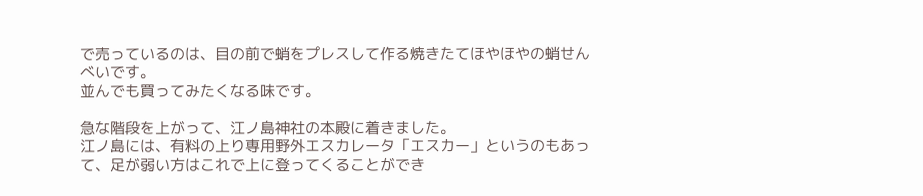で売っているのは、目の前で蛸をプレスして作る焼きたてほやほやの蛸せんべいです。
並んでも買ってみたくなる味です。

急な階段を上がって、江ノ島神社の本殿に着きました。
江ノ島には、有料の上り専用野外エスカレータ「エスカー」というのもあって、足が弱い方はこれで上に登ってくることができ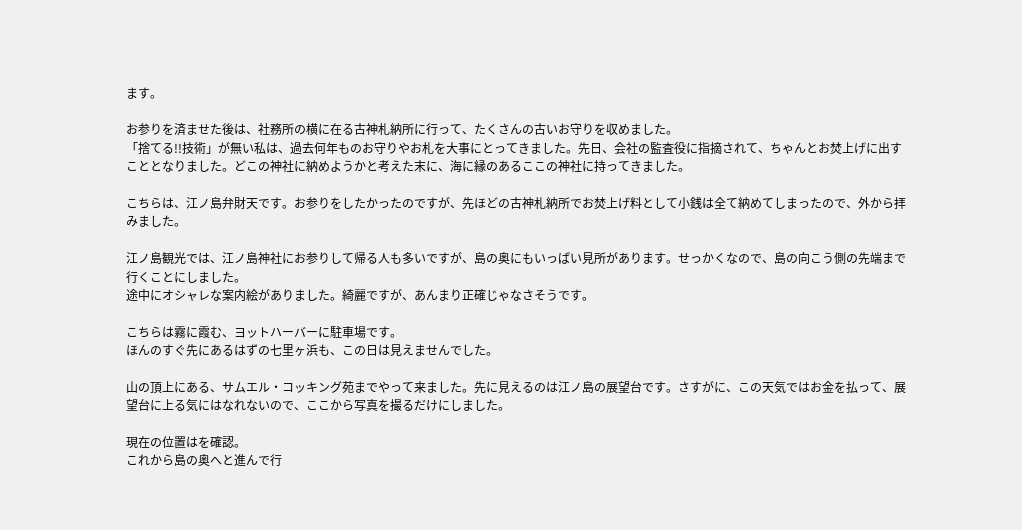ます。

お参りを済ませた後は、社務所の横に在る古神札納所に行って、たくさんの古いお守りを収めました。
「捨てる!!技術」が無い私は、過去何年ものお守りやお札を大事にとってきました。先日、会社の監査役に指摘されて、ちゃんとお焚上げに出すこととなりました。どこの神社に納めようかと考えた末に、海に縁のあるここの神社に持ってきました。

こちらは、江ノ島弁財天です。お参りをしたかったのですが、先ほどの古神札納所でお焚上げ料として小銭は全て納めてしまったので、外から拝みました。

江ノ島観光では、江ノ島神社にお参りして帰る人も多いですが、島の奥にもいっぱい見所があります。せっかくなので、島の向こう側の先端まで行くことにしました。
途中にオシャレな案内絵がありました。綺麗ですが、あんまり正確じゃなさそうです。

こちらは霧に霞む、ヨットハーバーに駐車場です。
ほんのすぐ先にあるはずの七里ヶ浜も、この日は見えませんでした。

山の頂上にある、サムエル・コッキング苑までやって来ました。先に見えるのは江ノ島の展望台です。さすがに、この天気ではお金を払って、展望台に上る気にはなれないので、ここから写真を撮るだけにしました。

現在の位置はを確認。
これから島の奥へと進んで行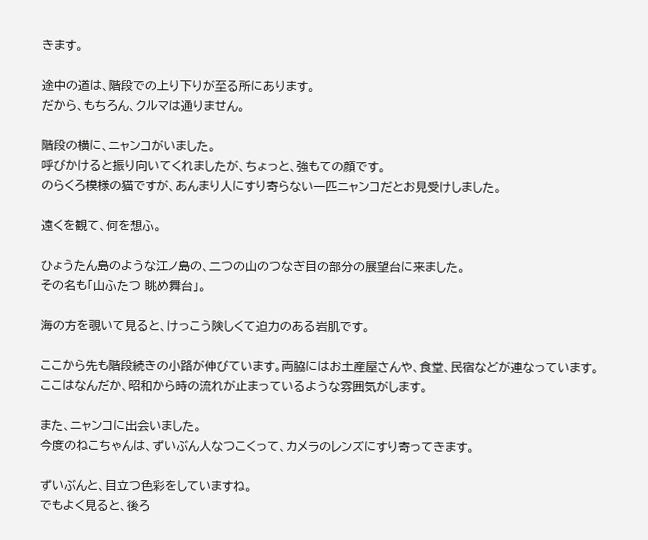きます。

途中の道は、階段での上り下りが至る所にあります。
だから、もちろん、クルマは通りません。

階段の横に、ニャンコがいました。
呼びかけると振り向いてくれましたが、ちょっと、強もての顔です。
のらくろ模様の猫ですが、あんまり人にすり寄らない一匹ニャンコだとお見受けしました。

遠くを観て、何を想ふ。

ひょうたん島のような江ノ島の、二つの山のつなぎ目の部分の展望台に来ました。
その名も「山ふたつ 眺め舞台」。

海の方を覗いて見ると、けっこう険しくて迫力のある岩肌です。

ここから先も階段続きの小路が伸びています。両脇にはお土産屋さんや、食堂、民宿などが連なっています。
ここはなんだか、昭和から時の流れが止まっているような雰囲気がします。

また、ニャンコに出会いました。
今度のねこちゃんは、ずいぶん人なつこくって、カメラのレンズにすり寄ってきます。

ずいぶんと、目立つ色彩をしていますね。
でもよく見ると、後ろ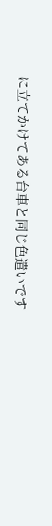に立てかけてある台車と同じ色遣いです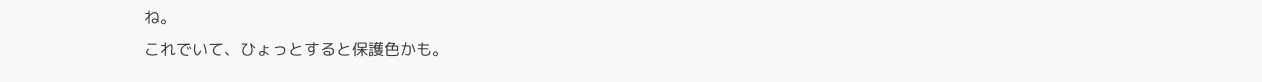ね。
これでいて、ひょっとすると保護色かも。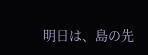明日は、島の先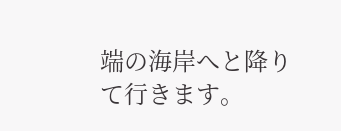端の海岸へと降りて行きます。